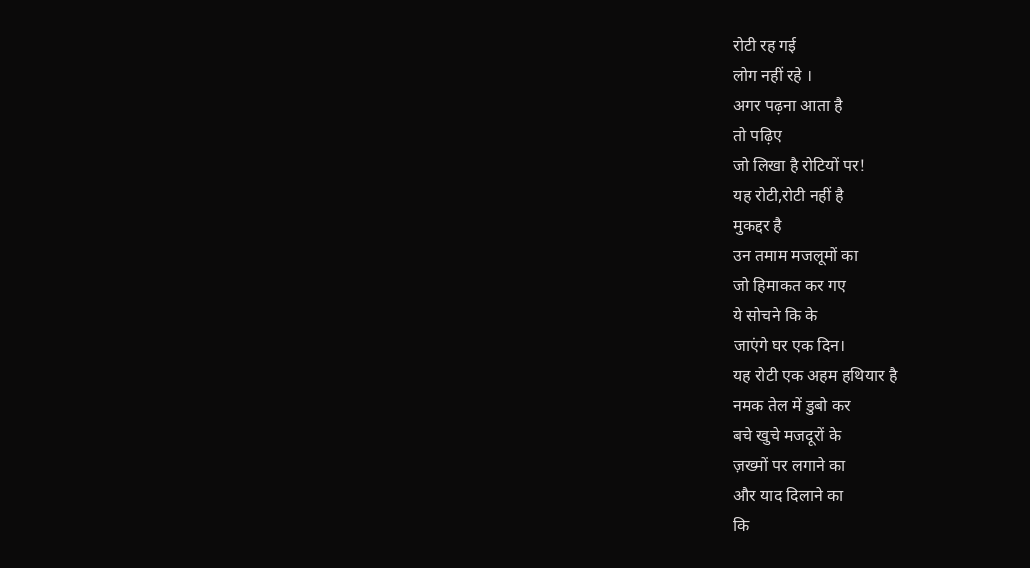रोटी रह गई
लोग नहीं रहे ।
अगर पढ़ना आता है
तो पढ़िए
जो लिखा है रोटियों पर!
यह रोटी,रोटी नहीं है
मुकद्दर है
उन तमाम मजलूमों का
जो हिमाकत कर गए
ये सोचने कि के
जाएंगे घर एक दिन।
यह रोटी एक अहम हथियार है
नमक तेल में डुबो कर
बचे खुचे मजदूरों के
ज़ख्मों पर लगाने का
और याद दिलाने का
कि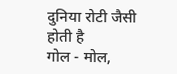दुनिया रोटी जैसी होती है
गोल - मोल,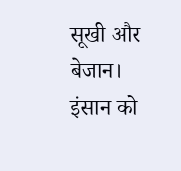सूखी और बेजान।
इंसान को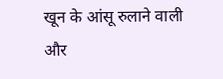खून के आंसू रुलाने वाली
और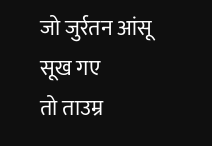जो जुर्रतन आंसू सूख गए
तो ताउम्र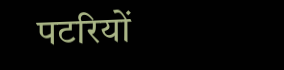पटरियों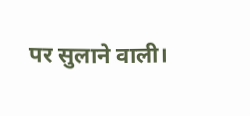पर सुलाने वाली।